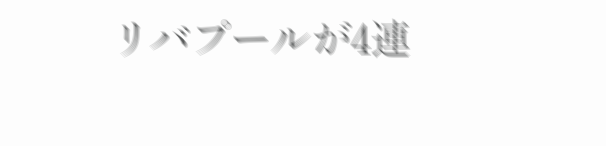リバプールが4連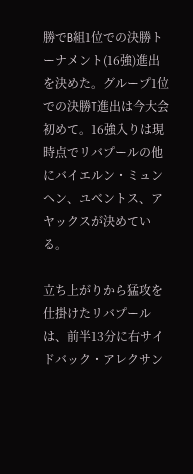勝でB組1位での決勝トーナメント(16強)進出を決めた。グループ1位での決勝T進出は今大会初めて。16強入りは現時点でリバプールの他にバイエルン・ミュンヘン、ユベントス、アヤックスが決めている。

立ち上がりから猛攻を仕掛けたリバプールは、前半13分に右サイドバック・アレクサン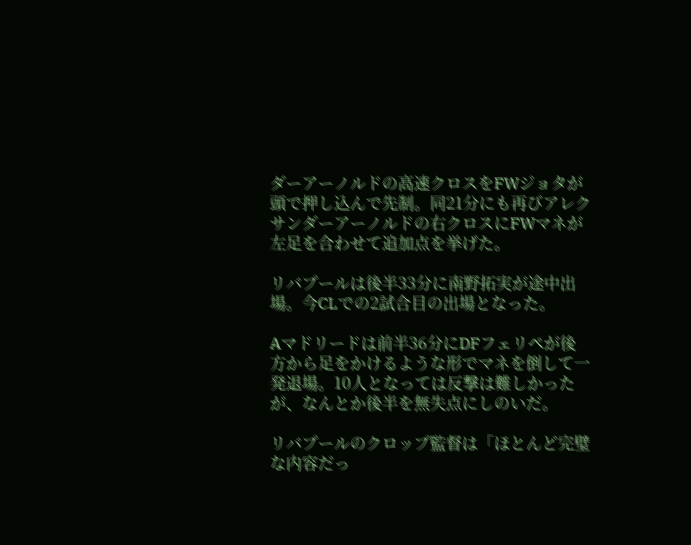ダーアーノルドの高速クロスをFWジョタが頭で押し込んで先制。同21分にも再びアレクサンダーアーノルドの右クロスにFWマネが左足を合わせて追加点を挙げた。

リバプールは後半33分に南野拓実が途中出場。今CLでの2試合目の出場となった。

Aマドリードは前半36分にDFフェリペが後方から足をかけるような形でマネを倒して一発退場。10人となっては反撃は難しかったが、なんとか後半を無失点にしのいだ。

リバプールのクロップ監督は「ほとんど完璧な内容だっ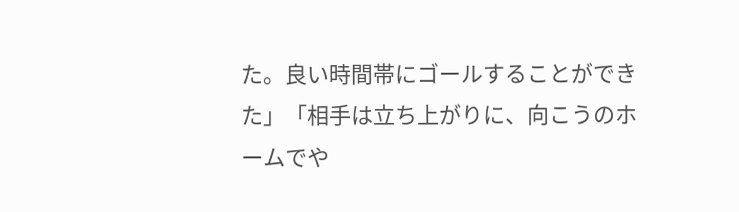た。良い時間帯にゴールすることができた」「相手は立ち上がりに、向こうのホームでや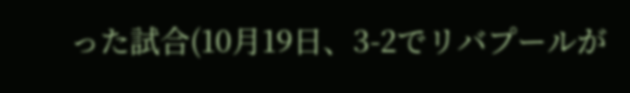った試合(10月19日、3-2でリバプールが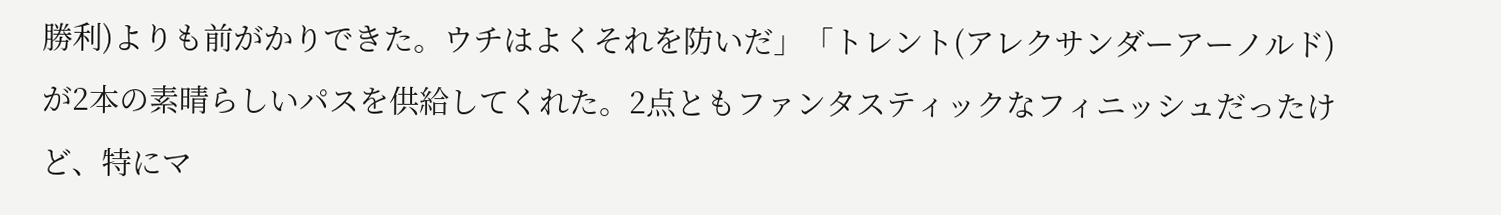勝利)よりも前がかりできた。ウチはよくそれを防いだ」「トレント(アレクサンダーアーノルド)が2本の素晴らしいパスを供給してくれた。2点ともファンタスティックなフィニッシュだったけど、特にマ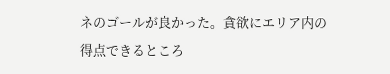ネのゴールが良かった。貪欲にエリア内の得点できるところ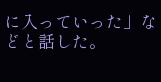に入っていった」などと話した。